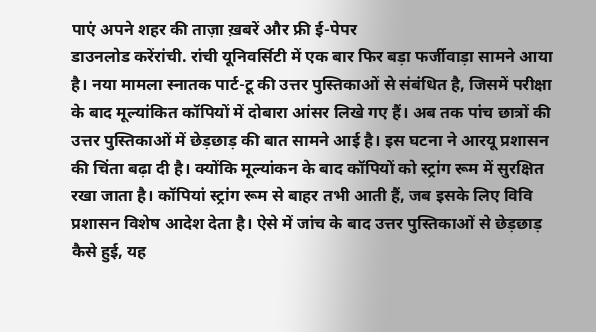पाएं अपने शहर की ताज़ा ख़बरें और फ्री ई-पेपर
डाउनलोड करेंरांची. रांची यूनिवर्सिटी में एक बार फिर बड़ा फर्जीवाड़ा सामने आया है। नया मामला स्नातक पार्ट-टू की उत्तर पुस्तिकाओं से संबंधित है, जिसमें परीक्षा के बाद मूल्यांकित कॉपियों में दोबारा आंसर लिखे गए हैं। अब तक पांच छात्रों की उत्तर पुस्तिकाओं में छेड़छाड़ की बात सामने आई है। इस घटना ने आरयू प्रशासन की चिंता बढ़ा दी है। क्योंकि मूल्यांकन के बाद कॉपियों को स्ट्रांग रूम में सुरक्षित रखा जाता है। कॉपियां स्ट्रांग रूम से बाहर तभी आती हैं, जब इसके लिए विवि प्रशासन विशेष आदेश देता है। ऐसे में जांच के बाद उत्तर पुस्तिकाओं से छेड़छाड़ कैसे हुई, यह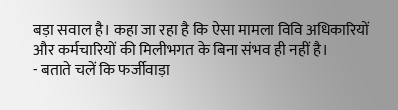बड़ा सवाल है। कहा जा रहा है कि ऐसा मामला विवि अधिकारियों और कर्मचारियों की मिलीभगत के बिना संभव ही नहीं है।
- बताते चलें कि फर्जीवाड़ा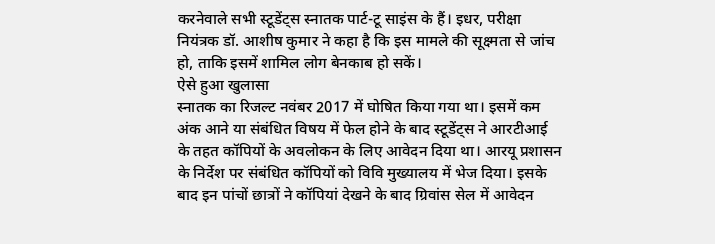करनेवाले सभी स्टूडेंट्स स्नातक पार्ट-टू साइंस के हैं। इधर, परीक्षा नियंत्रक डॉ. आशीष कुमार ने कहा है कि इस मामले की सूक्ष्मता से जांच हो, ताकि इसमें शामिल लोग बेनकाब हो सकें।
ऐसे हुआ खुलासा
स्नातक का रिजल्ट नवंबर 2017 में घोषित किया गया था। इसमें कम अंक आने या संबंधित विषय में फेल होने के बाद स्टूडेंट्स ने आरटीआई के तहत कॉपियों के अवलोकन के लिए आवेदन दिया था। आरयू प्रशासन के निर्देश पर संबंधित कॉपियों को विवि मुख्यालय में भेज दिया। इसके बाद इन पांचों छात्रों ने कॉपियां देखने के बाद ग्रिवांस सेल में आवेदन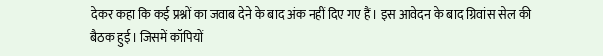देकर कहा कि कई प्रश्नों का जवाब देने के बाद अंक नहीं दिए गए हैं। इस आवेदन के बाद ग्रिवांस सेल की बैठक हुई। जिसमें कॉपियों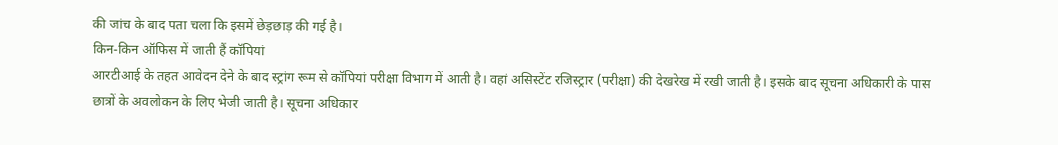की जांच के बाद पता चला कि इसमें छेड़छाड़ की गई है।
किन-किन ऑफिस में जाती हैं कॉपियां
आरटीआई के तहत आवेदन देने के बाद स्ट्रांग रूम से कॉपियां परीक्षा विभाग में आती है। वहां असिस्टेंट रजिस्ट्रार (परीक्षा) की देखरेख में रखी जाती है। इसके बाद सूचना अधिकारी के पास छात्रों के अवलोकन के लिए भेजी जाती है। सूचना अधिकार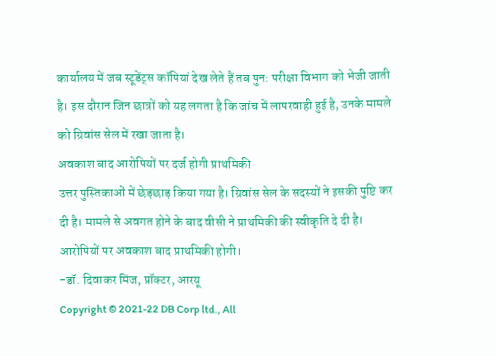कार्यालय में जब स्टूडेंट्स कॉपियां देख लेते हैं तब पुन: परीक्षा विभाग को भेजी जाती है। इस दौरान जिन छात्रों को यह लगता है कि जांच में लापरवाही हुई है, उनके मामले को ग्रिवांस सेल में रखा जाता है।
अवकाश बाद आरोपियों पर दर्ज होगी प्राथमिकी
उत्तर पुस्तिकाओं में छेड़छाड़ किया गया है। ग्रिवांस सेल के सदस्यों ने इसकी पुष्टि कर दी है। मामले से अवगत होने के बाद वीसी ने प्राथमिकी की स्वीकृति दे दी है। आरोपियों पर अवकाश बाद प्राथमिकी होगी।
-डॉ. दिवाकर मिंज, प्रॉक्टर, आरयू
Copyright © 2021-22 DB Corp ltd., All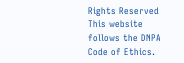Rights Reserved
This website follows the DNPA Code of Ethics.